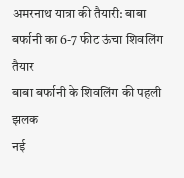अमरनाथ यात्रा की तैयारी: बाबा बर्फानी का 6-7 फीट ऊंचा शिवलिंग तैयार
बाबा बर्फानी के शिवलिंग की पहली झलक
नई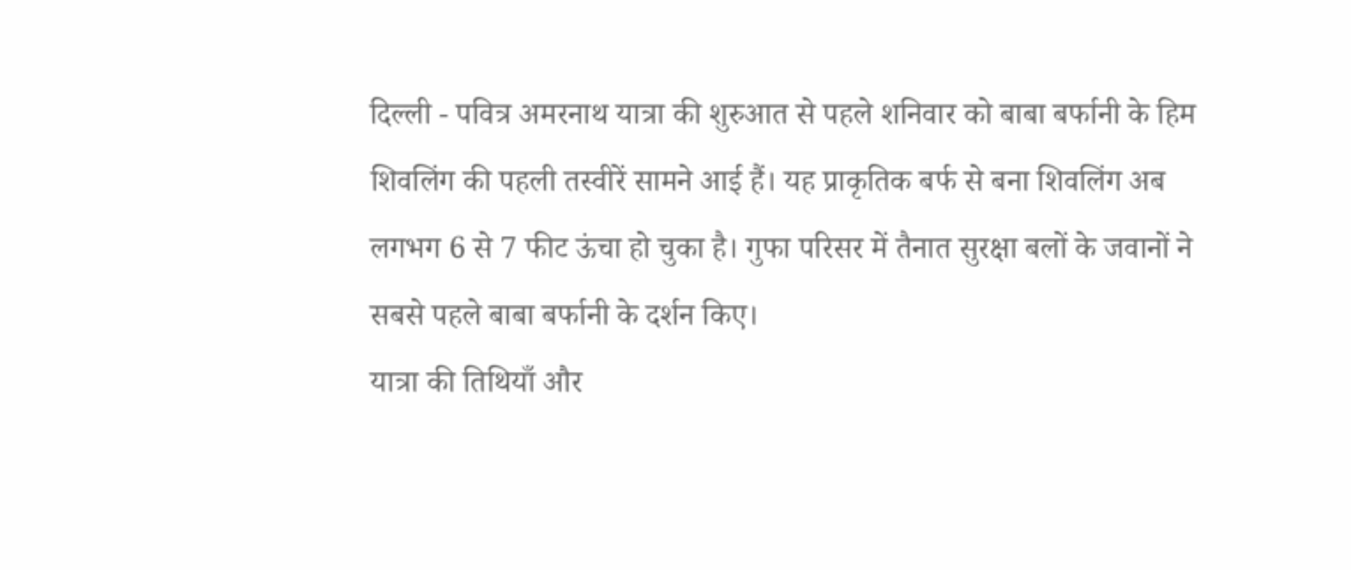दिल्ली - पवित्र अमरनाथ यात्रा की शुरुआत से पहले शनिवार को बाबा बर्फानी के हिम शिवलिंग की पहली तस्वीरें सामने आई हैं। यह प्राकृतिक बर्फ से बना शिवलिंग अब लगभग 6 से 7 फीट ऊंचा हो चुका है। गुफा परिसर में तैनात सुरक्षा बलों के जवानों ने सबसे पहले बाबा बर्फानी के दर्शन किए।
यात्रा की तिथियाँ और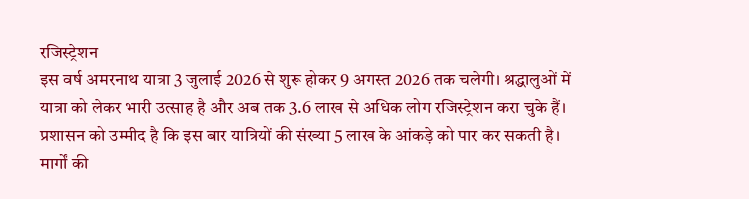रजिस्ट्रेशन
इस वर्ष अमरनाथ यात्रा 3 जुलाई 2026 से शुरू होकर 9 अगस्त 2026 तक चलेगी। श्रद्धालुओं में यात्रा को लेकर भारी उत्साह है और अब तक 3.6 लाख से अधिक लोग रजिस्ट्रेशन करा चुके हैं। प्रशासन को उम्मीद है कि इस बार यात्रियों की संख्या 5 लाख के आंकड़े को पार कर सकती है।
मार्गों की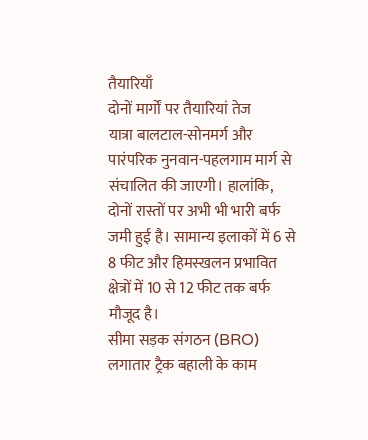तैयारियाँ
दोनों मार्गों पर तैयारियां तेज
यात्रा बालटाल-सोनमर्ग और पारंपरिक नुनवान-पहलगाम मार्ग से संचालित की जाएगी। हालांकि, दोनों रास्तों पर अभी भी भारी बर्फ जमी हुई है। सामान्य इलाकों में 6 से 8 फीट और हिमस्खलन प्रभावित क्षेत्रों में 10 से 12 फीट तक बर्फ मौजूद है।
सीमा सड़क संगठन (BRO) लगातार ट्रैक बहाली के काम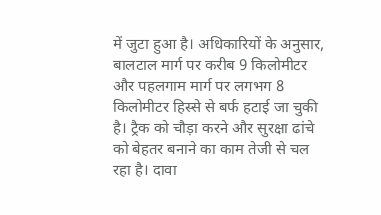में जुटा हुआ है। अधिकारियों के अनुसार, बालटाल मार्ग पर करीब 9 किलोमीटर और पहलगाम मार्ग पर लगभग 8 किलोमीटर हिस्से से बर्फ हटाई जा चुकी है। ट्रैक को चौड़ा करने और सुरक्षा ढांचे को बेहतर बनाने का काम तेजी से चल रहा है। दावा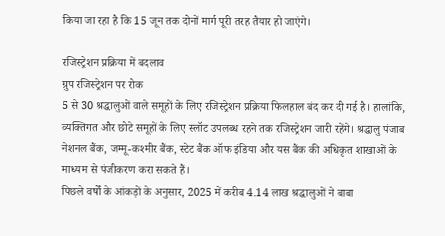किया जा रहा है कि 15 जून तक दोनों मार्ग पूरी तरह तैयार हो जाएंगे।

रजिस्ट्रेशन प्रक्रिया में बदलाव
ग्रुप रजिस्ट्रेशन पर रोक
5 से 30 श्रद्धालुओं वाले समूहों के लिए रजिस्ट्रेशन प्रक्रिया फिलहाल बंद कर दी गई है। हालांकि, व्यक्तिगत और छोटे समूहों के लिए स्लॉट उपलब्ध रहने तक रजिस्ट्रेशन जारी रहेंगे। श्रद्धालु पंजाब नेशनल बैंक, जम्मू-कश्मीर बैंक, स्टेट बैंक ऑफ इंडिया और यस बैंक की अधिकृत शाखाओं के माध्यम से पंजीकरण करा सकते हैं।
पिछले वर्षों के आंकड़ों के अनुसार, 2025 में करीब 4.14 लाख श्रद्धालुओं ने बाबा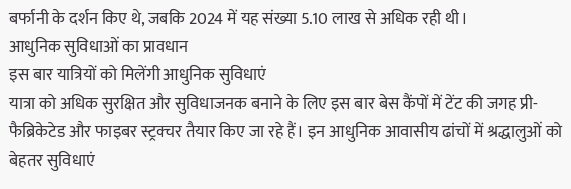बर्फानी के दर्शन किए थे, जबकि 2024 में यह संख्या 5.10 लाख से अधिक रही थी।
आधुनिक सुविधाओं का प्रावधान
इस बार यात्रियों को मिलेंगी आधुनिक सुविधाएं
यात्रा को अधिक सुरक्षित और सुविधाजनक बनाने के लिए इस बार बेस कैंपों में टेंट की जगह प्री-फैब्रिकेटेड और फाइबर स्ट्रक्चर तैयार किए जा रहे हैं। इन आधुनिक आवासीय ढांचों में श्रद्धालुओं को बेहतर सुविधाएं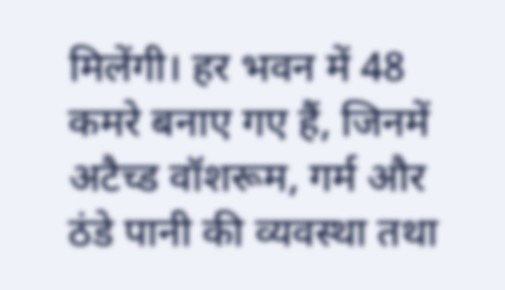मिलेंगी। हर भवन में 48 कमरे बनाए गए हैं, जिनमें अटैच्ड वॉशरूम, गर्म और ठंडे पानी की व्यवस्था तथा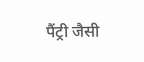पैंट्री जैसी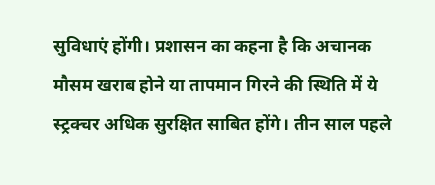सुविधाएं होंगी। प्रशासन का कहना है कि अचानक मौसम खराब होने या तापमान गिरने की स्थिति में ये स्ट्रक्चर अधिक सुरक्षित साबित होंगे। तीन साल पहले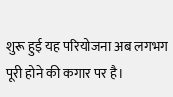शुरू हुई यह परियोजना अब लगभग पूरी होने की कगार पर है।